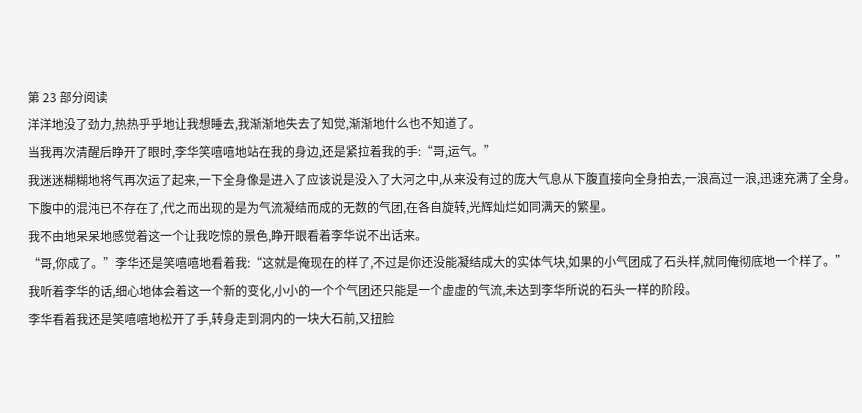第 23 部分阅读
洋洋地没了劲力,热热乎乎地让我想睡去,我渐渐地失去了知觉,渐渐地什么也不知道了。
当我再次清醒后睁开了眼时,李华笑嘻嘻地站在我的身边,还是紧拉着我的手:“哥,运气。”
我迷迷糊糊地将气再次运了起来,一下全身像是进入了应该说是没入了大河之中,从来没有过的庞大气息从下腹直接向全身拍去,一浪高过一浪,迅速充满了全身。
下腹中的混沌已不存在了,代之而出现的是为气流凝结而成的无数的气团,在各自旋转,光辉灿烂如同满天的繁星。
我不由地呆呆地感觉着这一个让我吃惊的景色,睁开眼看着李华说不出话来。
“哥,你成了。”李华还是笑嘻嘻地看着我:“这就是俺现在的样了,不过是你还没能凝结成大的实体气块,如果的小气团成了石头样,就同俺彻底地一个样了。”
我听着李华的话,细心地体会着这一个新的变化,小小的一个个气团还只能是一个虚虚的气流,未达到李华所说的石头一样的阶段。
李华看着我还是笑嘻嘻地松开了手,转身走到洞内的一块大石前,又扭脸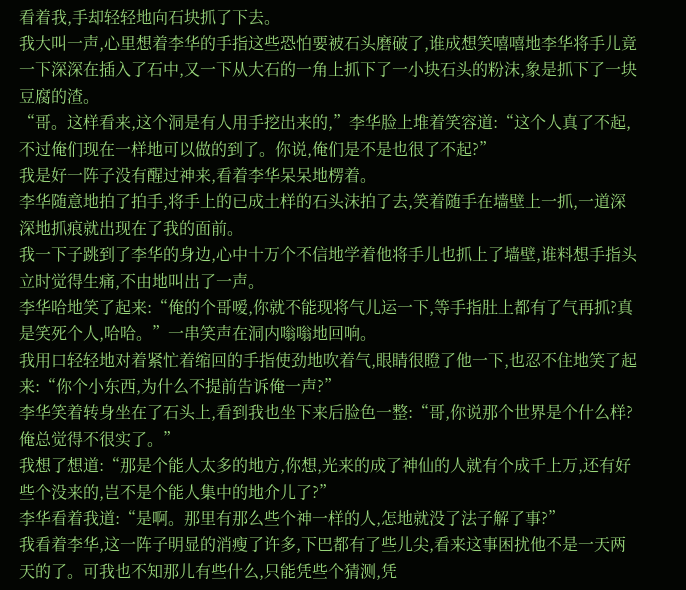看着我,手却轻轻地向石块抓了下去。
我大叫一声,心里想着李华的手指这些恐怕要被石头磨破了,谁成想笑嘻嘻地李华将手儿竟一下深深在插入了石中,又一下从大石的一角上抓下了一小块石头的粉沫,象是抓下了一块豆腐的渣。
“哥。这样看来,这个洞是有人用手挖出来的,”李华脸上堆着笑容道:“这个人真了不起,不过俺们现在一样地可以做的到了。你说,俺们是不是也很了不起?”
我是好一阵子没有醒过神来,看着李华呆呆地楞着。
李华随意地拍了拍手,将手上的已成土样的石头沫拍了去,笑着随手在墙壁上一抓,一道深深地抓痕就出现在了我的面前。
我一下子跳到了李华的身边,心中十万个不信地学着他将手儿也抓上了墙壁,谁料想手指头立时觉得生痛,不由地叫出了一声。
李华哈地笑了起来:“俺的个哥嗳,你就不能现将气儿运一下,等手指肚上都有了气再抓?真是笑死个人,哈哈。”一串笑声在洞内嗡嗡地回响。
我用口轻轻地对着紧忙着缩回的手指使劲地吹着气,眼睛很瞪了他一下,也忍不住地笑了起来:“你个小东西,为什么不提前告诉俺一声?”
李华笑着转身坐在了石头上,看到我也坐下来后脸色一整:“哥,你说那个世界是个什么样?俺总觉得不很实了。”
我想了想道:“那是个能人太多的地方,你想,光来的成了神仙的人就有个成千上万,还有好些个没来的,岂不是个能人集中的地介儿了?”
李华看着我道:“是啊。那里有那么些个神一样的人,怎地就没了法子解了事?”
我看着李华,这一阵子明显的消瘦了许多,下巴都有了些儿尖,看来这事困扰他不是一天两天的了。可我也不知那儿有些什么,只能凭些个猜测,凭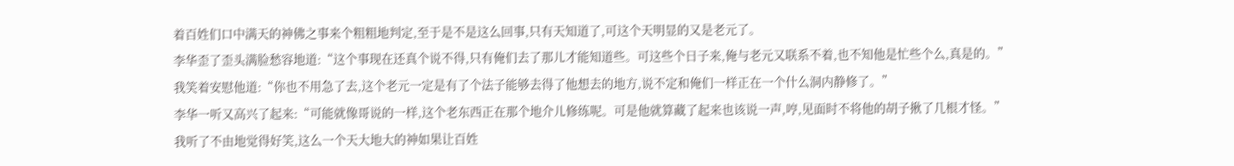着百姓们口中满天的神佛之事来个粗粗地判定,至于是不是这么回事,只有天知道了,可这个天明显的又是老元了。
李华歪了歪头满脸愁容地道:“这个事现在还真个说不得,只有俺们去了那儿才能知道些。可这些个日子来,俺与老元又联系不着,也不知他是忙些个么,真是的。”
我笑着安慰他道:“你也不用急了去,这个老元一定是有了个法子能够去得了他想去的地方,说不定和俺们一样正在一个什么洞内静修了。”
李华一听又高兴了起来:“可能就像哥说的一样,这个老东西正在那个地介儿修练呢。可是他就算藏了起来也该说一声,哼,见面时不将他的胡子揪了几根才怪。”
我听了不由地觉得好笑,这么一个天大地大的神如果让百姓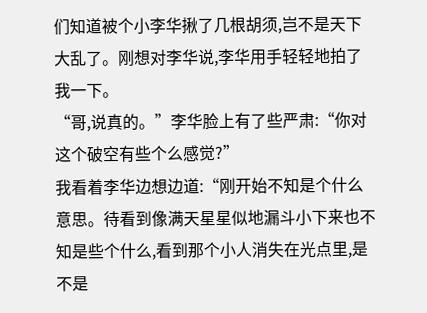们知道被个小李华揪了几根胡须,岂不是天下大乱了。刚想对李华说,李华用手轻轻地拍了我一下。
“哥,说真的。”李华脸上有了些严肃:“你对这个破空有些个么感觉?”
我看着李华边想边道:“刚开始不知是个什么意思。待看到像满天星星似地漏斗小下来也不知是些个什么,看到那个小人消失在光点里,是不是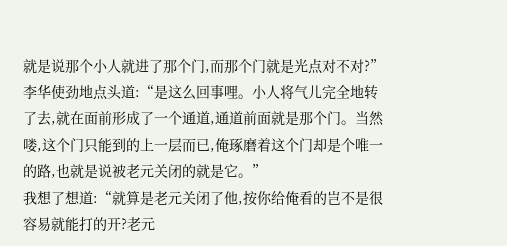就是说那个小人就进了那个门,而那个门就是光点对不对?”
李华使劲地点头道:“是这么回事哩。小人将气儿完全地转了去,就在面前形成了一个通道,通道前面就是那个门。当然喽,这个门只能到的上一层而已,俺琢磨着这个门却是个唯一的路,也就是说被老元关闭的就是它。”
我想了想道:“就算是老元关闭了他,按你给俺看的岂不是很容易就能打的开?老元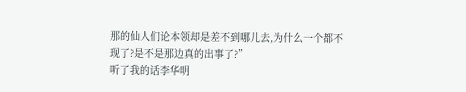那的仙人们论本领却是差不到哪儿去,为什么一个都不现了?是不是那边真的出事了?”
听了我的话李华明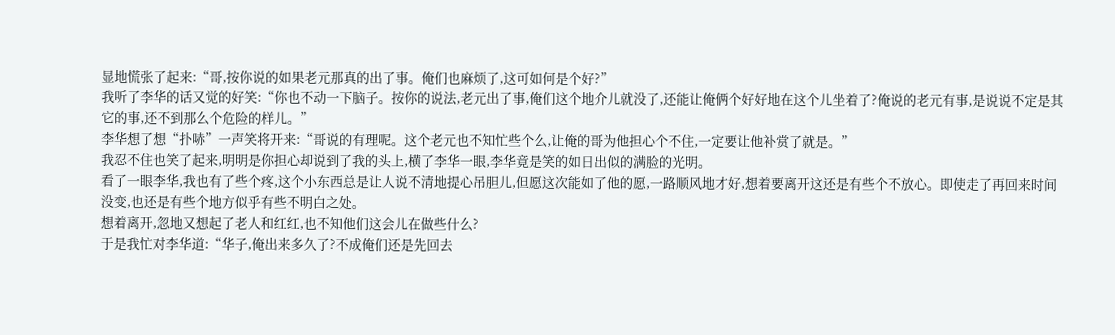显地慌张了起来:“哥,按你说的如果老元那真的出了事。俺们也麻烦了,这可如何是个好?”
我听了李华的话又觉的好笑:“你也不动一下脑子。按你的说法,老元出了事,俺们这个地介儿就没了,还能让俺俩个好好地在这个儿坐着了?俺说的老元有事,是说说不定是其它的事,还不到那么个危险的样儿。”
李华想了想“扑哧”一声笑将开来:“哥说的有理呢。这个老元也不知忙些个么,让俺的哥为他担心个不住,一定要让他补赏了就是。”
我忍不住也笑了起来,明明是你担心却说到了我的头上,横了李华一眼,李华竟是笑的如日出似的满脸的光明。
看了一眼李华,我也有了些个疼,这个小东西总是让人说不清地提心吊胆儿,但愿这次能如了他的愿,一路顺风地才好,想着要离开这还是有些个不放心。即使走了再回来时间没变,也还是有些个地方似乎有些不明白之处。
想着离开,忽地又想起了老人和红红,也不知他们这会儿在做些什么?
于是我忙对李华道:“华子,俺出来多久了?不成俺们还是先回去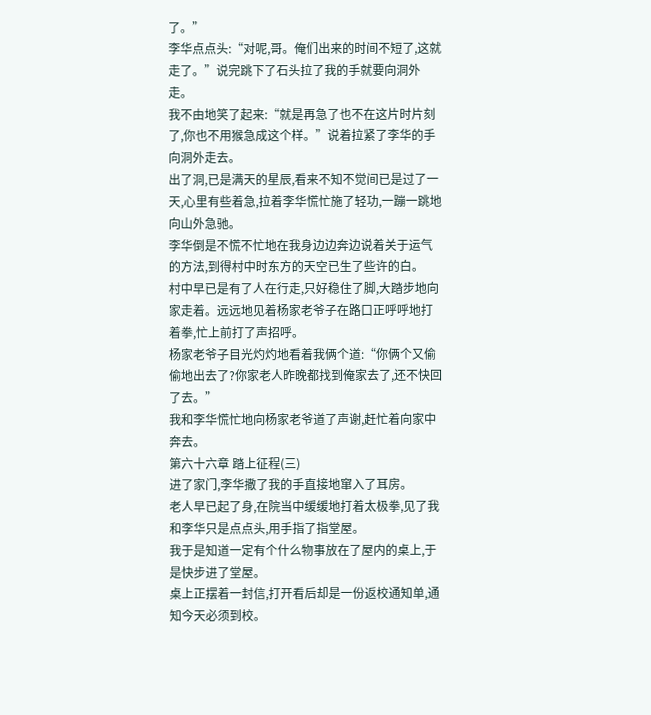了。”
李华点点头:“对呢,哥。俺们出来的时间不短了,这就走了。”说完跳下了石头拉了我的手就要向洞外走。
我不由地笑了起来:“就是再急了也不在这片时片刻了,你也不用猴急成这个样。”说着拉紧了李华的手向洞外走去。
出了洞,已是满天的星辰,看来不知不觉间已是过了一天,心里有些着急,拉着李华慌忙施了轻功,一蹦一跳地向山外急驰。
李华倒是不慌不忙地在我身边边奔边说着关于运气的方法,到得村中时东方的天空已生了些许的白。
村中早已是有了人在行走,只好稳住了脚,大踏步地向家走着。远远地见着杨家老爷子在路口正呼呼地打着拳,忙上前打了声招呼。
杨家老爷子目光灼灼地看着我俩个道:“你俩个又偷偷地出去了?你家老人昨晚都找到俺家去了,还不快回了去。”
我和李华慌忙地向杨家老爷道了声谢,赶忙着向家中奔去。
第六十六章 踏上征程(三)
进了家门,李华撒了我的手直接地窜入了耳房。
老人早已起了身,在院当中缓缓地打着太极拳,见了我和李华只是点点头,用手指了指堂屋。
我于是知道一定有个什么物事放在了屋内的桌上,于是快步进了堂屋。
桌上正摆着一封信,打开看后却是一份返校通知单,通知今天必须到校。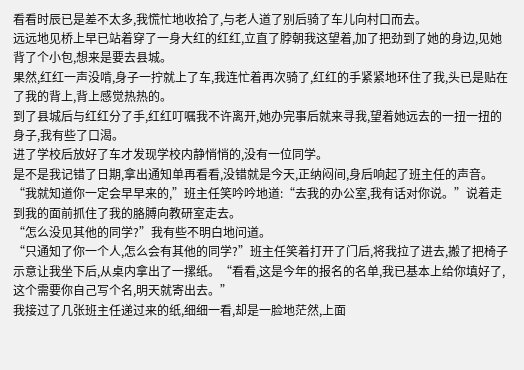看看时辰已是差不太多,我慌忙地收拾了,与老人道了别后骑了车儿向村口而去。
远远地见桥上早已站着穿了一身大红的红红,立直了脖朝我这望着,加了把劲到了她的身边,见她背了个小包,想来是要去县城。
果然,红红一声没啃,身子一拧就上了车,我连忙着再次骑了,红红的手紧紧地环住了我,头已是贴在了我的背上,背上感觉热热的。
到了县城后与红红分了手,红红叮嘱我不许离开,她办完事后就来寻我,望着她远去的一扭一扭的身子,我有些了口渴。
进了学校后放好了车才发现学校内静悄悄的,没有一位同学。
是不是我记错了日期,拿出通知单再看看,没错就是今天,正纳闷间,身后响起了班主任的声音。
“我就知道你一定会早早来的,”班主任笑吟吟地道:“去我的办公室,我有话对你说。”说着走到我的面前抓住了我的胳膊向教研室走去。
“怎么没见其他的同学?”我有些不明白地问道。
“只通知了你一个人,怎么会有其他的同学?”班主任笑着打开了门后,将我拉了进去,搬了把椅子示意让我坐下后,从桌内拿出了一摞纸。“看看,这是今年的报名的名单,我已基本上给你填好了,这个需要你自己写个名,明天就寄出去。”
我接过了几张班主任递过来的纸,细细一看,却是一脸地茫然,上面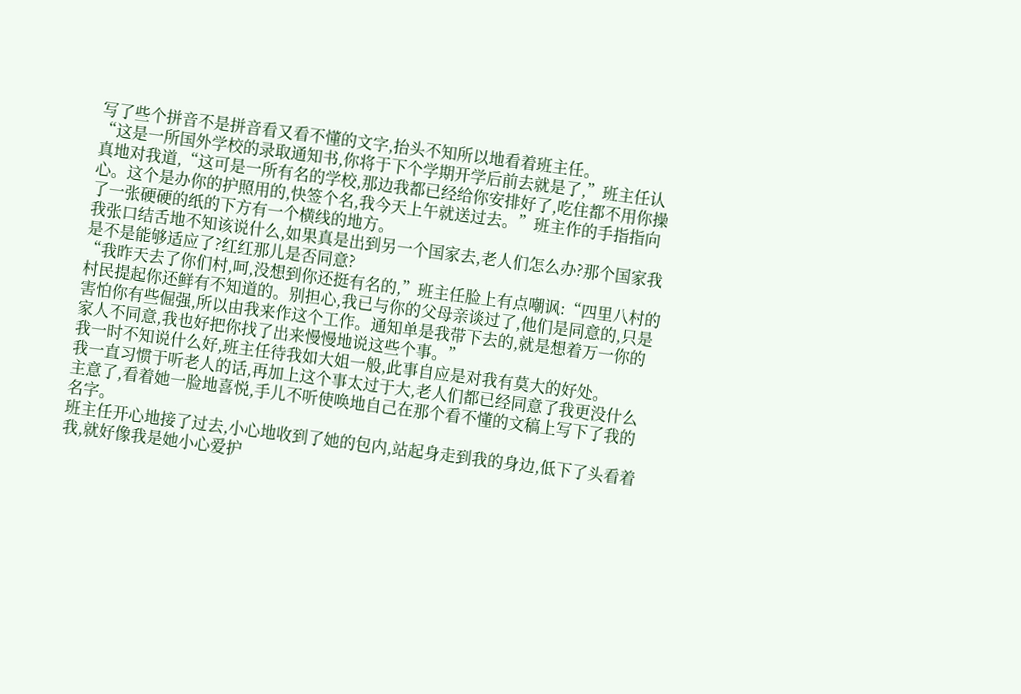写了些个拼音不是拼音看又看不懂的文字,抬头不知所以地看着班主任。
“这是一所国外学校的录取通知书,你将于下个学期开学后前去就是了,”班主任认真地对我道,“这可是一所有名的学校,那边我都已经给你安排好了,吃住都不用你操心。这个是办你的护照用的,快签个名,我今天上午就送过去。”班主作的手指指向了一张硬硬的纸的下方有一个横线的地方。
我张口结舌地不知该说什么,如果真是出到另一个国家去,老人们怎么办?那个国家我是不是能够适应了?红红那儿是否同意?
“我昨天去了你们村,呵,没想到你还挺有名的,”班主任脸上有点嘲讽:“四里八村的村民提起你还鲜有不知道的。别担心,我已与你的父母亲谈过了,他们是同意的,只是害怕你有些倔强,所以由我来作这个工作。通知单是我带下去的,就是想着万一你的家人不同意,我也好把你找了出来慢慢地说这些个事。”
我一时不知说什么好,班主任待我如大姐一般,此事自应是对我有莫大的好处。
我一直习惯于听老人的话,再加上这个事太过于大,老人们都已经同意了我更没什么主意了,看着她一脸地喜悦,手儿不听使唤地自己在那个看不懂的文稿上写下了我的名字。
班主任开心地接了过去,小心地收到了她的包内,站起身走到我的身边,低下了头看着我,就好像我是她小心爱护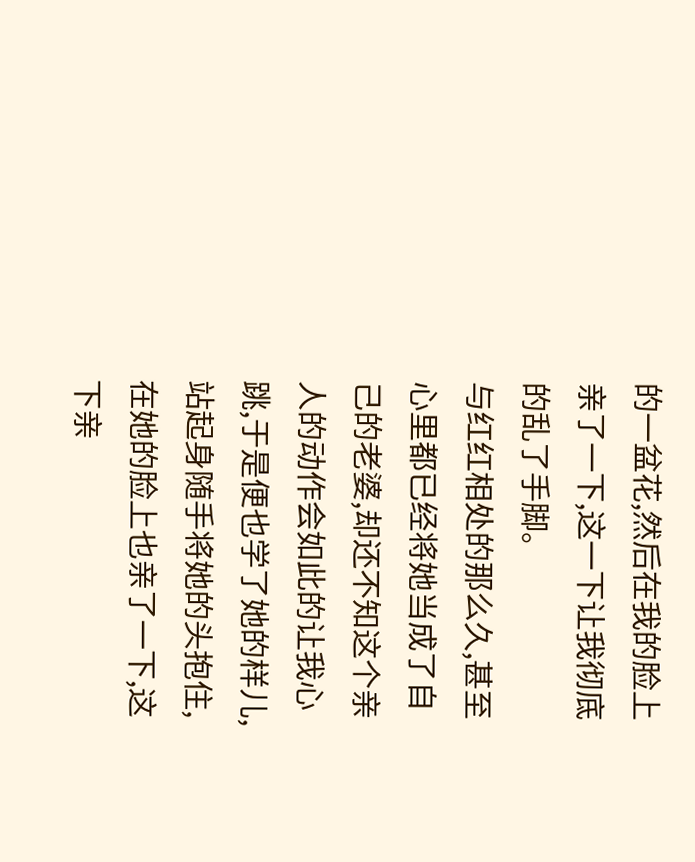的一盆花,然后在我的脸上亲了一下,这一下让我彻底的乱了手脚。
与红红相处的那么久,甚至心里都已经将她当成了自己的老婆,却还不知这个亲人的动作会如此的让我心跳,于是便也学了她的样儿,站起身随手将她的头抱住,在她的脸上也亲了一下,这下亲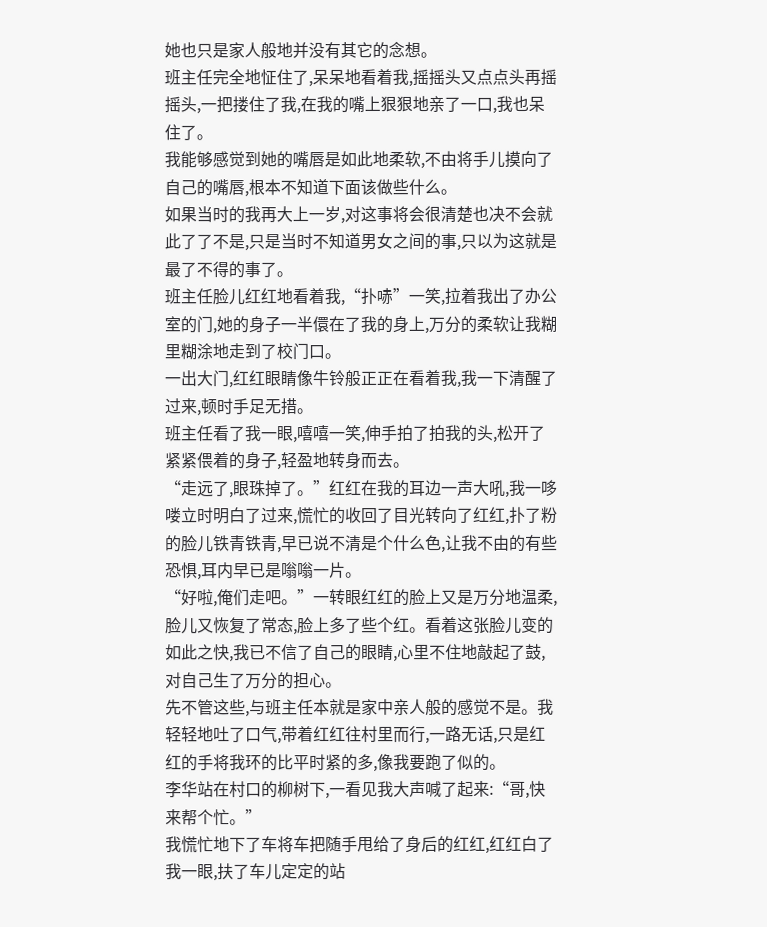她也只是家人般地并没有其它的念想。
班主任完全地怔住了,呆呆地看着我,摇摇头又点点头再摇摇头,一把搂住了我,在我的嘴上狠狠地亲了一口,我也呆住了。
我能够感觉到她的嘴唇是如此地柔软,不由将手儿摸向了自己的嘴唇,根本不知道下面该做些什么。
如果当时的我再大上一岁,对这事将会很清楚也决不会就此了了不是,只是当时不知道男女之间的事,只以为这就是最了不得的事了。
班主任脸儿红红地看着我,“扑哧”一笑,拉着我出了办公室的门,她的身子一半儇在了我的身上,万分的柔软让我糊里糊涂地走到了校门口。
一出大门,红红眼睛像牛铃般正正在看着我,我一下清醒了过来,顿时手足无措。
班主任看了我一眼,嘻嘻一笑,伸手拍了拍我的头,松开了紧紧偎着的身子,轻盈地转身而去。
“走远了,眼珠掉了。”红红在我的耳边一声大吼,我一哆喽立时明白了过来,慌忙的收回了目光转向了红红,扑了粉的脸儿铁青铁青,早已说不清是个什么色,让我不由的有些恐惧,耳内早已是嗡嗡一片。
“好啦,俺们走吧。”一转眼红红的脸上又是万分地温柔,脸儿又恢复了常态,脸上多了些个红。看着这张脸儿变的如此之快,我已不信了自己的眼睛,心里不住地敲起了鼓,对自己生了万分的担心。
先不管这些,与班主任本就是家中亲人般的感觉不是。我轻轻地吐了口气,带着红红往村里而行,一路无话,只是红红的手将我环的比平时紧的多,像我要跑了似的。
李华站在村口的柳树下,一看见我大声喊了起来:“哥,快来帮个忙。”
我慌忙地下了车将车把随手甩给了身后的红红,红红白了我一眼,扶了车儿定定的站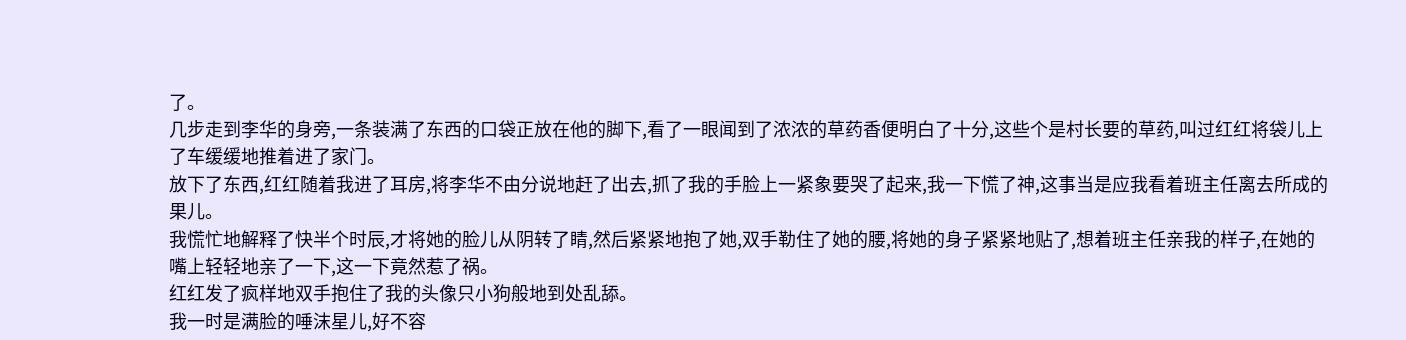了。
几步走到李华的身旁,一条装满了东西的口袋正放在他的脚下,看了一眼闻到了浓浓的草药香便明白了十分,这些个是村长要的草药,叫过红红将袋儿上了车缓缓地推着进了家门。
放下了东西,红红随着我进了耳房,将李华不由分说地赶了出去,抓了我的手脸上一紧象要哭了起来,我一下慌了神,这事当是应我看着班主任离去所成的果儿。
我慌忙地解释了快半个时辰,才将她的脸儿从阴转了睛,然后紧紧地抱了她,双手勒住了她的腰,将她的身子紧紧地贴了,想着班主任亲我的样子,在她的嘴上轻轻地亲了一下,这一下竟然惹了祸。
红红发了疯样地双手抱住了我的头像只小狗般地到处乱舔。
我一时是满脸的唾沫星儿,好不容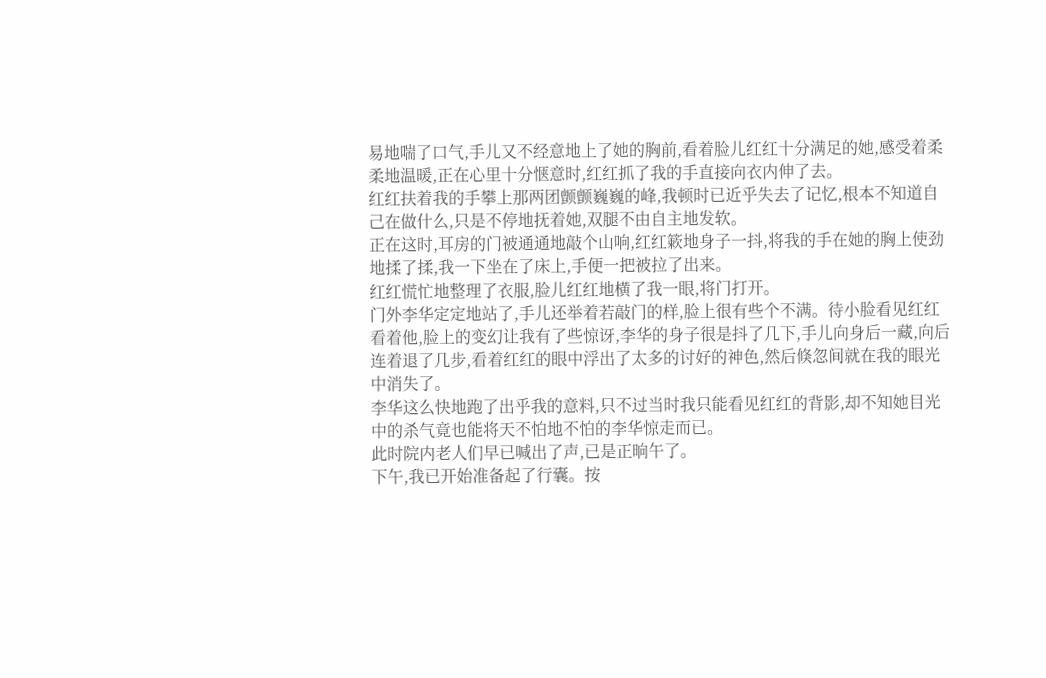易地喘了口气,手儿又不经意地上了她的胸前,看着脸儿红红十分满足的她,感受着柔柔地温暖,正在心里十分惬意时,红红抓了我的手直接向衣内伸了去。
红红扶着我的手攀上那两团颤颤巍巍的峰,我顿时已近乎失去了记忆,根本不知道自己在做什么,只是不停地抚着她,双腿不由自主地发软。
正在这时,耳房的门被通通地敲个山响,红红簌地身子一抖,将我的手在她的胸上使劲地揉了揉,我一下坐在了床上,手便一把被拉了出来。
红红慌忙地整理了衣服,脸儿红红地横了我一眼,将门打开。
门外李华定定地站了,手儿还举着若敲门的样,脸上很有些个不满。待小脸看见红红看着他,脸上的变幻让我有了些惊讶,李华的身子很是抖了几下,手儿向身后一藏,向后连着退了几步,看着红红的眼中浮出了太多的讨好的神色,然后倏忽间就在我的眼光中消失了。
李华这么快地跑了出乎我的意料,只不过当时我只能看见红红的背影,却不知她目光中的杀气竟也能将天不怕地不怕的李华惊走而已。
此时院内老人们早已喊出了声,已是正晌午了。
下午,我已开始准备起了行囊。按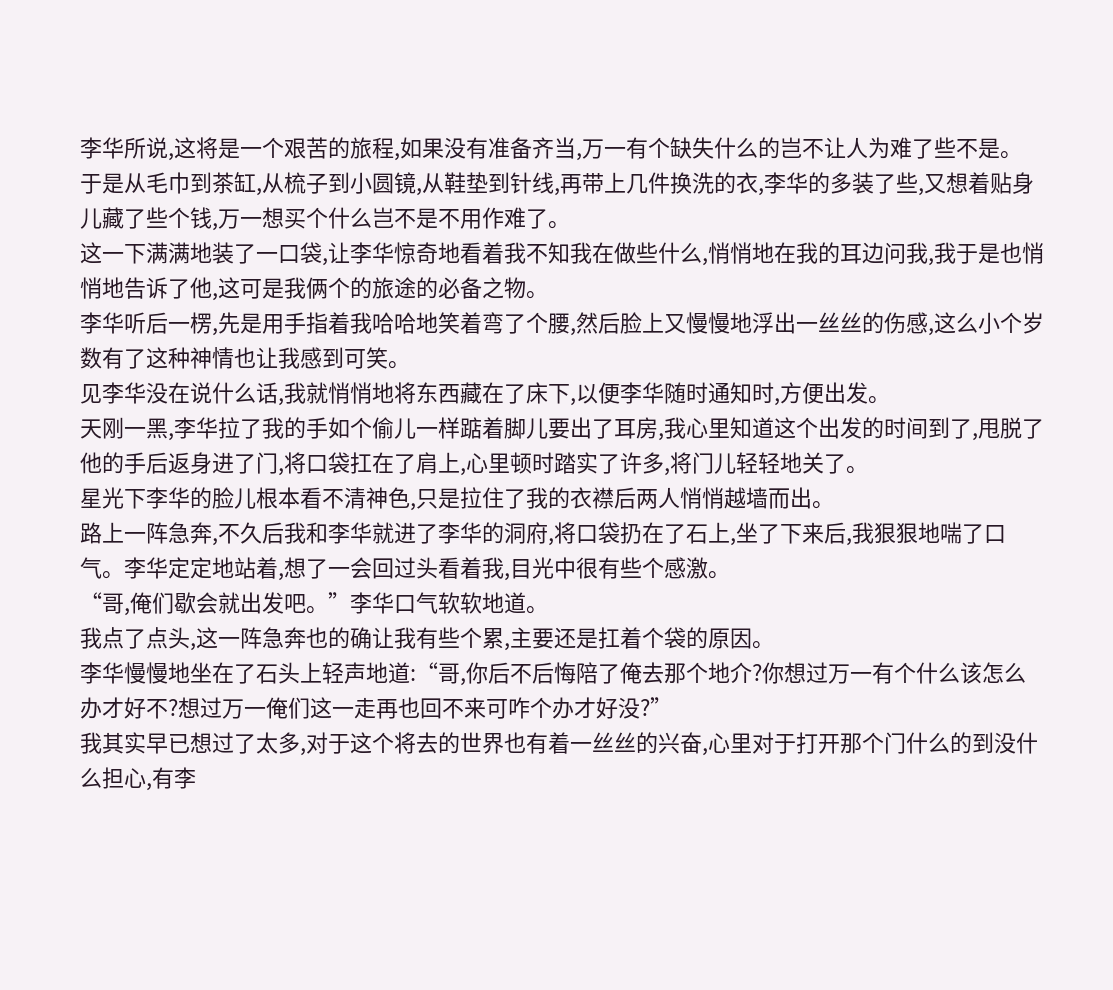李华所说,这将是一个艰苦的旅程,如果没有准备齐当,万一有个缺失什么的岂不让人为难了些不是。
于是从毛巾到茶缸,从梳子到小圆镜,从鞋垫到针线,再带上几件换洗的衣,李华的多装了些,又想着贴身儿藏了些个钱,万一想买个什么岂不是不用作难了。
这一下满满地装了一口袋,让李华惊奇地看着我不知我在做些什么,悄悄地在我的耳边问我,我于是也悄悄地告诉了他,这可是我俩个的旅途的必备之物。
李华听后一楞,先是用手指着我哈哈地笑着弯了个腰,然后脸上又慢慢地浮出一丝丝的伤感,这么小个岁数有了这种神情也让我感到可笑。
见李华没在说什么话,我就悄悄地将东西藏在了床下,以便李华随时通知时,方便出发。
天刚一黑,李华拉了我的手如个偷儿一样踮着脚儿要出了耳房,我心里知道这个出发的时间到了,甩脱了他的手后返身进了门,将口袋扛在了肩上,心里顿时踏实了许多,将门儿轻轻地关了。
星光下李华的脸儿根本看不清神色,只是拉住了我的衣襟后两人悄悄越墙而出。
路上一阵急奔,不久后我和李华就进了李华的洞府,将口袋扔在了石上,坐了下来后,我狠狠地喘了口气。李华定定地站着,想了一会回过头看着我,目光中很有些个感激。
“哥,俺们歇会就出发吧。”李华口气软软地道。
我点了点头,这一阵急奔也的确让我有些个累,主要还是扛着个袋的原因。
李华慢慢地坐在了石头上轻声地道:“哥,你后不后悔陪了俺去那个地介?你想过万一有个什么该怎么办才好不?想过万一俺们这一走再也回不来可咋个办才好没?”
我其实早已想过了太多,对于这个将去的世界也有着一丝丝的兴奋,心里对于打开那个门什么的到没什么担心,有李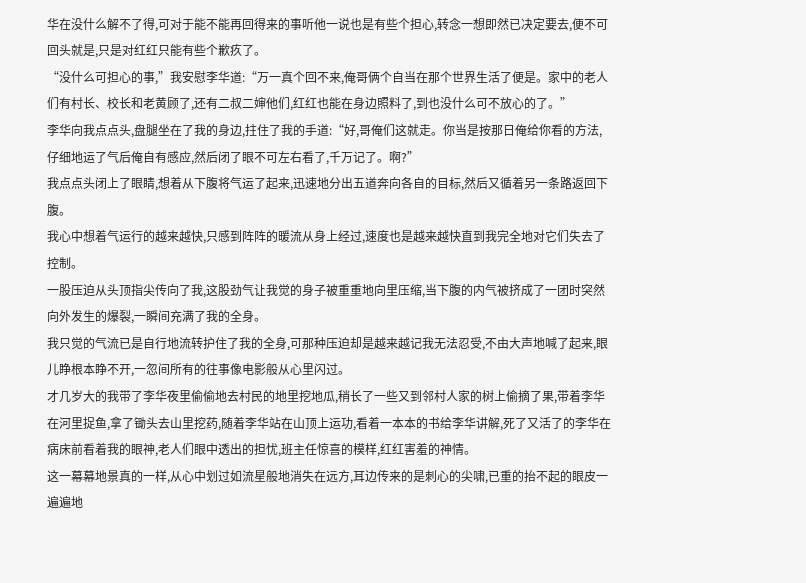华在没什么解不了得,可对于能不能再回得来的事听他一说也是有些个担心,转念一想即然已决定要去,便不可回头就是,只是对红红只能有些个歉疚了。
“没什么可担心的事,”我安慰李华道:“万一真个回不来,俺哥俩个自当在那个世界生活了便是。家中的老人们有村长、校长和老黄顾了,还有二叔二婶他们,红红也能在身边照料了,到也没什么可不放心的了。”
李华向我点点头,盘腿坐在了我的身边,拄住了我的手道:“好,哥俺们这就走。你当是按那日俺给你看的方法,仔细地运了气后俺自有感应,然后闭了眼不可左右看了,千万记了。啊?”
我点点头闭上了眼睛,想着从下腹将气运了起来,迅速地分出五道奔向各自的目标,然后又循着另一条路返回下腹。
我心中想着气运行的越来越快,只感到阵阵的暖流从身上经过,速度也是越来越快直到我完全地对它们失去了控制。
一股压迫从头顶指尖传向了我,这股劲气让我觉的身子被重重地向里压缩,当下腹的内气被挤成了一团时突然向外发生的爆裂,一瞬间充满了我的全身。
我只觉的气流已是自行地流转护住了我的全身,可那种压迫却是越来越记我无法忍受,不由大声地喊了起来,眼儿睁根本睁不开,一忽间所有的往事像电影般从心里闪过。
才几岁大的我带了李华夜里偷偷地去村民的地里挖地瓜,稍长了一些又到邻村人家的树上偷摘了果,带着李华在河里捉鱼,拿了锄头去山里挖药,随着李华站在山顶上运功,看着一本本的书给李华讲解,死了又活了的李华在病床前看着我的眼神,老人们眼中透出的担忧,班主任惊喜的模样,红红害羞的神情。
这一幕幕地景真的一样,从心中划过如流星般地消失在远方,耳边传来的是刺心的尖啸,已重的抬不起的眼皮一遍遍地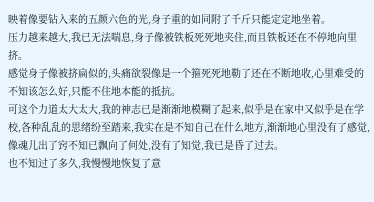映着像要钻入来的五颜六色的光,身子重的如同附了千斤只能定定地坐着。
压力越来越大,我已无法喘息,身子像被铁板死死地夹住,而且铁板还在不停地向里挤。
感觉身子像被挤扁似的,头痛欲裂像是一个箍死死地勒了还在不断地收,心里难受的不知该怎么好,只能不住地本能的抵抗。
可这个力道太大太大,我的神志已是渐渐地模糊了起来,似乎是在家中又似乎是在学校,各种乱乱的思绪纷至踏来,我实在是不知自己在什么地方,渐渐地心里没有了感觉,像魂儿出了窍不知已飘向了何处,没有了知觉,我已是昏了过去。
也不知过了多久,我慢慢地恢复了意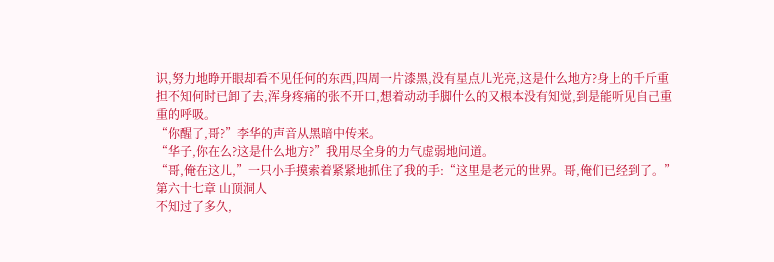识,努力地睁开眼却看不见任何的东西,四周一片漆黑,没有星点儿光亮,这是什么地方?身上的千斤重担不知何时已卸了去,浑身疼痛的张不开口,想着动动手脚什么的又根本没有知觉,到是能听见自己重重的呼吸。
“你醒了,哥?”李华的声音从黑暗中传来。
“华子,你在么?这是什么地方?”我用尽全身的力气虚弱地问道。
“哥,俺在这儿,”一只小手摸索着紧紧地抓住了我的手:“这里是老元的世界。哥,俺们已经到了。”
第六十七章 山顶洞人
不知过了多久,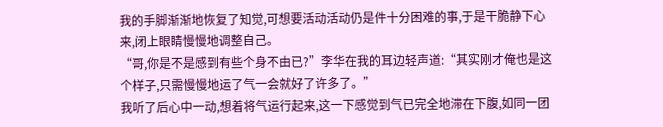我的手脚渐渐地恢复了知觉,可想要活动活动仍是件十分困难的事,于是干脆静下心来,闭上眼睛慢慢地调整自己。
“哥,你是不是感到有些个身不由已?”李华在我的耳边轻声道:“其实刚才俺也是这个样子,只需慢慢地运了气一会就好了许多了。”
我听了后心中一动,想着将气运行起来,这一下感觉到气已完全地滞在下腹,如同一团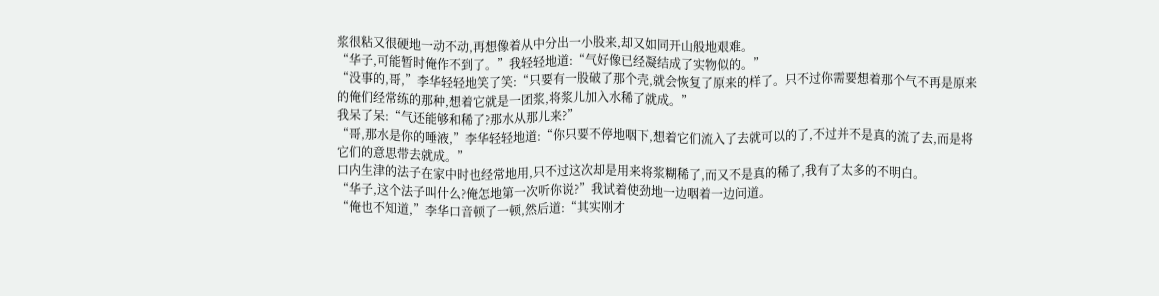浆很粘又很硬地一动不动,再想像着从中分出一小股来,却又如同开山般地艰难。
“华子,可能暂时俺作不到了。”我轻轻地道:“气好像已经凝结成了实物似的。”
“没事的,哥,”李华轻轻地笑了笑:“只要有一股破了那个壳,就会恢复了原来的样了。只不过你需要想着那个气不再是原来的俺们经常练的那种,想着它就是一团浆,将浆儿加入水稀了就成。”
我呆了呆:“气还能够和稀了?那水从那儿来?”
“哥,那水是你的唾液,”李华轻轻地道:“你只要不停地咽下,想着它们流入了去就可以的了,不过并不是真的流了去,而是将它们的意思带去就成。”
口内生津的法子在家中时也经常地用,只不过这次却是用来将浆糊稀了,而又不是真的稀了,我有了太多的不明白。
“华子,这个法子叫什么?俺怎地第一次听你说?”我试着使劲地一边咽着一边问道。
“俺也不知道,”李华口音顿了一顿,然后道:“其实刚才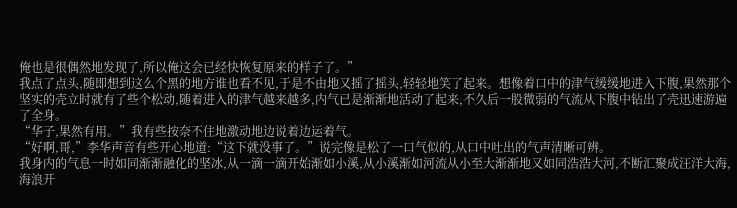俺也是很偶然地发现了,所以俺这会已经快恢复原来的样子了。”
我点了点头,随即想到这么个黑的地方谁也看不见,于是不由地又摇了摇头,轻轻地笑了起来。想像着口中的津气缓缓地进入下腹,果然那个坚实的壳立时就有了些个松动,随着进入的津气越来越多,内气已是渐渐地活动了起来,不久后一股微弱的气流从下腹中钻出了壳迅速游遍了全身。
“华子,果然有用。”我有些按奈不住地激动地边说着边运着气。
“好啊,哥,”李华声音有些开心地道:“这下就没事了。”说完像是松了一口气似的,从口中吐出的气声清晰可辨。
我身内的气息一时如同渐渐融化的坚冰,从一滴一滴开始渐如小溪,从小溪渐如河流从小至大渐渐地又如同浩浩大河,不断汇聚成汪洋大海,海浪开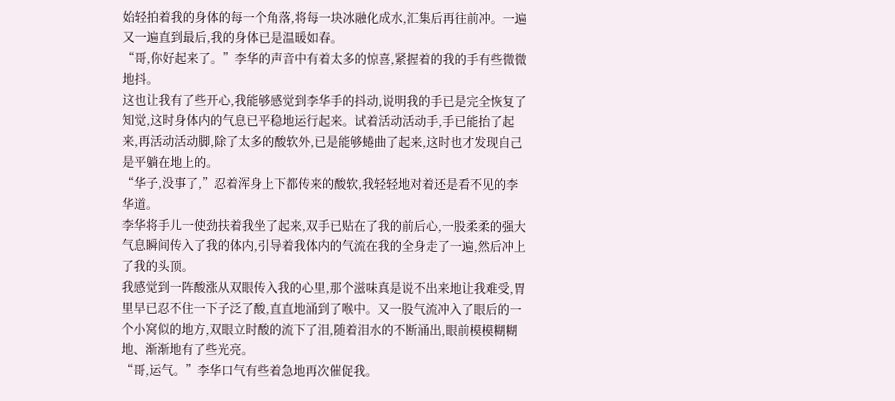始轻拍着我的身体的每一个角落,将每一块冰融化成水,汇集后再往前冲。一遍又一遍直到最后,我的身体已是温暖如春。
“哥,你好起来了。”李华的声音中有着太多的惊喜,紧握着的我的手有些微微地抖。
这也让我有了些开心,我能够感觉到李华手的抖动,说明我的手已是完全恢复了知觉,这时身体内的气息已平稳地运行起来。试着活动活动手,手已能抬了起来,再活动活动脚,除了太多的酸软外,已是能够蜷曲了起来,这时也才发现自己是平躺在地上的。
“华子,没事了,”忍着浑身上下都传来的酸软,我轻轻地对着还是看不见的李华道。
李华将手儿一使劲扶着我坐了起来,双手已贴在了我的前后心,一股柔柔的强大气息瞬间传入了我的体内,引导着我体内的气流在我的全身走了一遍,然后冲上了我的头顶。
我感觉到一阵酸涨从双眼传入我的心里,那个滋味真是说不出来地让我难受,胃里早已忍不住一下子泛了酸,直直地涌到了喉中。又一股气流冲入了眼后的一个小窝似的地方,双眼立时酸的流下了泪,随着泪水的不断涌出,眼前模模糊糊地、渐渐地有了些光亮。
“哥,运气。”李华口气有些着急地再次催促我。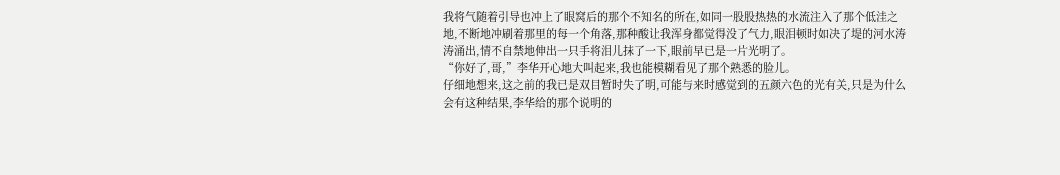我将气随着引导也冲上了眼窝后的那个不知名的所在,如同一股股热热的水流注入了那个低洼之地,不断地冲刷着那里的每一个角落,那种酸让我浑身都觉得没了气力,眼泪顿时如决了堤的河水涛涛涌出,情不自禁地伸出一只手将泪儿抹了一下,眼前早已是一片光明了。
“你好了,哥,”李华开心地大叫起来,我也能模糊看见了那个熟悉的脸儿。
仔细地想来,这之前的我已是双目暂时失了明,可能与来时感觉到的五颜六色的光有关,只是为什么会有这种结果,李华给的那个说明的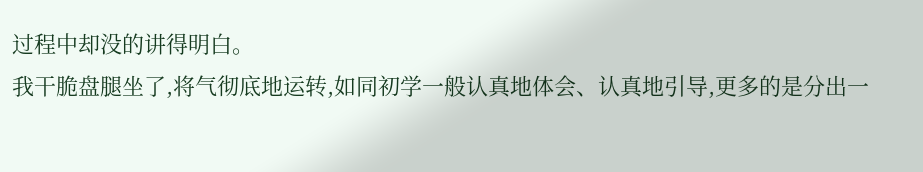过程中却没的讲得明白。
我干脆盘腿坐了,将气彻底地运转,如同初学一般认真地体会、认真地引导,更多的是分出一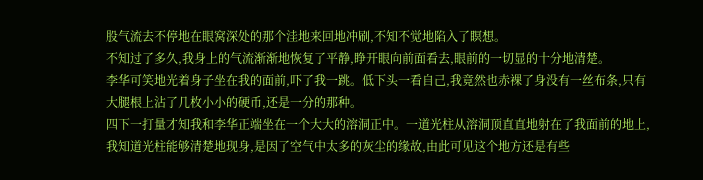股气流去不停地在眼窝深处的那个洼地来回地冲刷,不知不觉地陷入了瞑想。
不知过了多久,我身上的气流渐渐地恢复了平静,睁开眼向前面看去,眼前的一切显的十分地清楚。
李华可笑地光着身子坐在我的面前,吓了我一跳。低下头一看自己,我竟然也赤裸了身没有一丝布条,只有大腿根上沾了几枚小小的硬币,还是一分的那种。
四下一打量才知我和李华正端坐在一个大大的溶洞正中。一道光柱从溶洞顶直直地射在了我面前的地上,我知道光柱能够清楚地现身,是因了空气中太多的灰尘的缘故,由此可见这个地方还是有些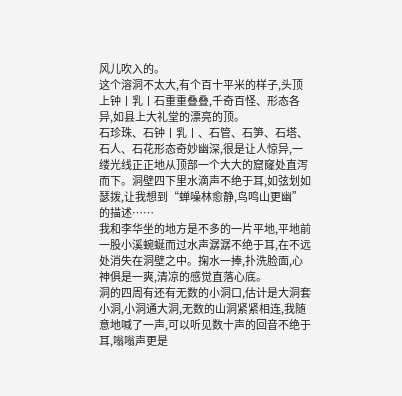风儿吹入的。
这个溶洞不太大,有个百十平米的样子,头顶上钟丨乳丨石重重叠叠,千奇百怪、形态各异,如县上大礼堂的漂亮的顶。
石珍珠、石钟丨乳丨、石管、石笋、石塔、石人、石花形态奇妙幽深,很是让人惊异,一缕光线正正地从顶部一个大大的窟窿处直泻而下。洞壁四下里水滴声不绝于耳,如弦划如瑟拨,让我想到“蝉噪林愈静,鸟鸣山更幽”的描述……
我和李华坐的地方是不多的一片平地,平地前一股小溪蜿蜒而过水声潺潺不绝于耳,在不远处消失在洞壁之中。掬水一捧,扑洗脸面,心神俱是一爽,清凉的感觉直落心底。
洞的四周有还有无数的小洞口,估计是大洞套小洞,小洞通大洞,无数的山洞紧紧相连,我随意地喊了一声,可以听见数十声的回音不绝于耳,嗡嗡声更是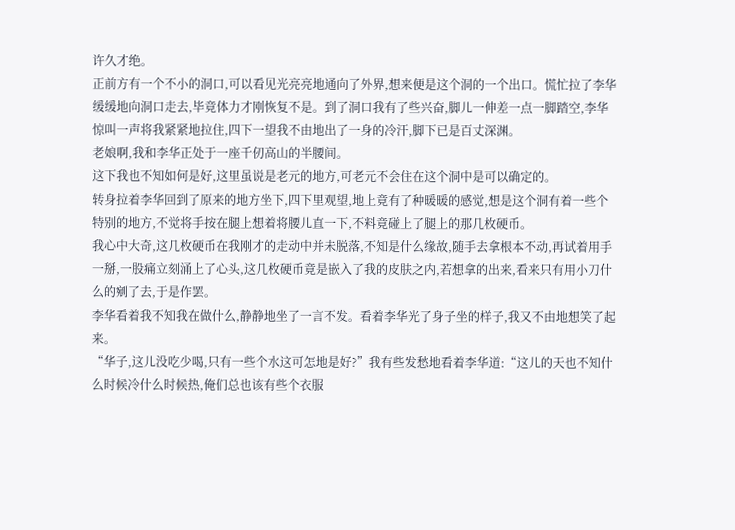许久才绝。
正前方有一个不小的洞口,可以看见光亮亮地通向了外界,想来便是这个洞的一个出口。慌忙拉了李华缓缓地向洞口走去,毕竟体力才刚恢复不是。到了洞口我有了些兴奋,脚儿一伸差一点一脚踏空,李华惊叫一声将我紧紧地拉住,四下一望我不由地出了一身的冷汗,脚下已是百丈深渊。
老娘啊,我和李华正处于一座千仞高山的半腰间。
这下我也不知如何是好,这里虽说是老元的地方,可老元不会住在这个洞中是可以确定的。
转身拉着李华回到了原来的地方坐下,四下里观望,地上竟有了种暖暖的感觉,想是这个洞有着一些个特别的地方,不觉将手按在腿上想着将腰儿直一下,不料竟碰上了腿上的那几枚硬币。
我心中大奇,这几枚硬币在我刚才的走动中并未脱落,不知是什么缘故,随手去拿根本不动,再试着用手一掰,一股痛立刻涌上了心头,这几枚硬币竟是嵌入了我的皮肤之内,若想拿的出来,看来只有用小刀什么的剜了去,于是作罢。
李华看着我不知我在做什么,静静地坐了一言不发。看着李华光了身子坐的样子,我又不由地想笑了起来。
“华子,这儿没吃少喝,只有一些个水这可怎地是好?”我有些发愁地看着李华道:“这儿的天也不知什么时候冷什么时候热,俺们总也该有些个衣服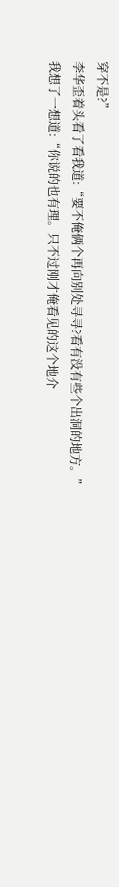穿不是?”
李华歪着头看了看我道:“要不俺俩个再向别处寻寻?看有没有些个出洞的地方。”
我想了一想道:“你说的也有理。只不过刚才俺看见的这个地介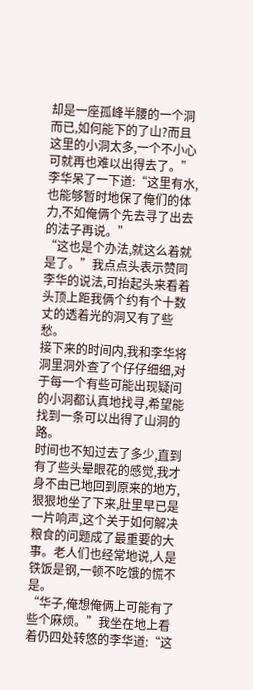却是一座孤峰半腰的一个洞而已,如何能下的了山?而且这里的小洞太多,一个不小心可就再也难以出得去了。”
李华呆了一下道:“这里有水,也能够暂时地保了俺们的体力,不如俺俩个先去寻了出去的法子再说。”
“这也是个办法,就这么着就是了。”我点点头表示赞同李华的说法,可抬起头来看着头顶上距我俩个约有个十数丈的透着光的洞又有了些愁。
接下来的时间内,我和李华将洞里洞外查了个仔仔细细,对于每一个有些可能出现疑问的小洞都认真地找寻,希望能找到一条可以出得了山洞的路。
时间也不知过去了多少,直到有了些头晕眼花的感觉,我才身不由已地回到原来的地方,狠狠地坐了下来,肚里早已是一片响声,这个关于如何解决粮食的问题成了最重要的大事。老人们也经常地说,人是铁饭是钢,一顿不吃饿的慌不是。
“华子,俺想俺俩上可能有了些个麻烦。”我坐在地上看着仍四处转悠的李华道:“这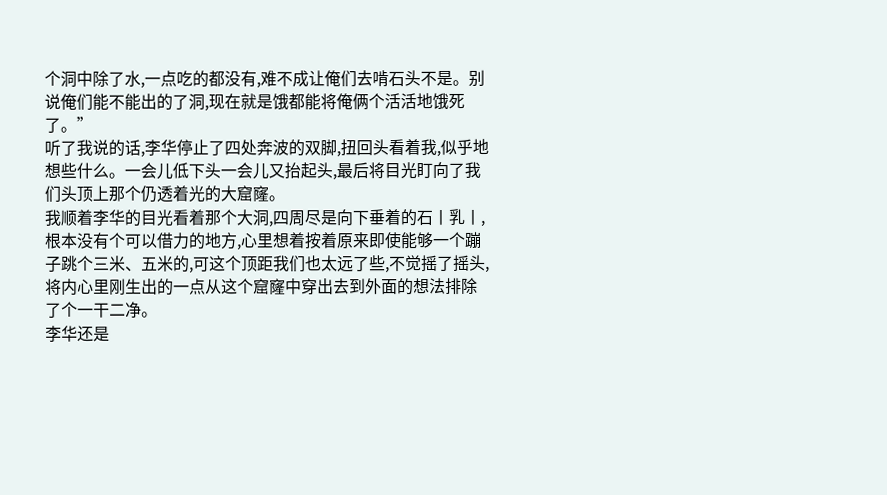个洞中除了水,一点吃的都没有,难不成让俺们去啃石头不是。别说俺们能不能出的了洞,现在就是饿都能将俺俩个活活地饿死了。”
听了我说的话,李华停止了四处奔波的双脚,扭回头看着我,似乎地想些什么。一会儿低下头一会儿又抬起头,最后将目光盯向了我们头顶上那个仍透着光的大窟窿。
我顺着李华的目光看着那个大洞,四周尽是向下垂着的石丨乳丨,根本没有个可以借力的地方,心里想着按着原来即使能够一个蹦子跳个三米、五米的,可这个顶距我们也太远了些,不觉摇了摇头,将内心里刚生出的一点从这个窟窿中穿出去到外面的想法排除了个一干二净。
李华还是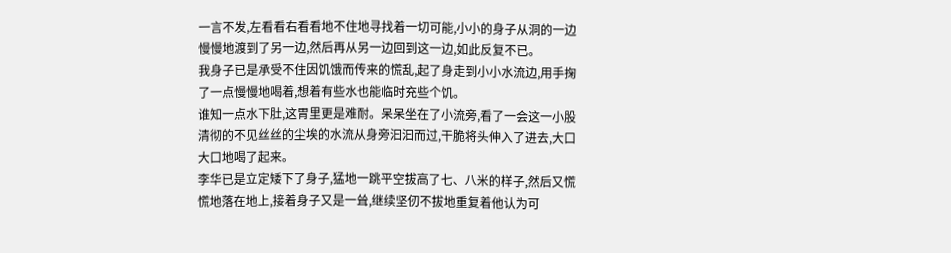一言不发,左看看右看看地不住地寻找着一切可能,小小的身子从洞的一边慢慢地渡到了另一边,然后再从另一边回到这一边,如此反复不已。
我身子已是承受不住因饥饿而传来的慌乱,起了身走到小小水流边,用手掬了一点慢慢地喝着,想着有些水也能临时充些个饥。
谁知一点水下肚,这胃里更是难耐。呆呆坐在了小流旁,看了一会这一小股清彻的不见丝丝的尘埃的水流从身旁汩汩而过,干脆将头伸入了进去,大口大口地喝了起来。
李华已是立定矮下了身子,猛地一跳平空拔高了七、八米的样子,然后又慌慌地落在地上,接着身子又是一耸,继续坚仞不拔地重复着他认为可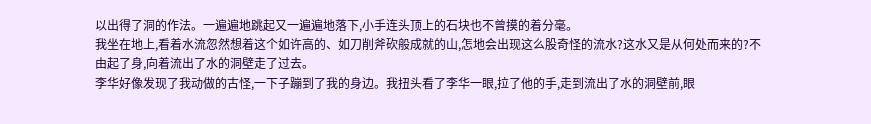以出得了洞的作法。一遍遍地跳起又一遍遍地落下,小手连头顶上的石块也不曾摸的着分毫。
我坐在地上,看着水流忽然想着这个如许高的、如刀削斧砍般成就的山,怎地会出现这么股奇怪的流水?这水又是从何处而来的?不由起了身,向着流出了水的洞壁走了过去。
李华好像发现了我动做的古怪,一下子蹦到了我的身边。我扭头看了李华一眼,拉了他的手,走到流出了水的洞壁前,眼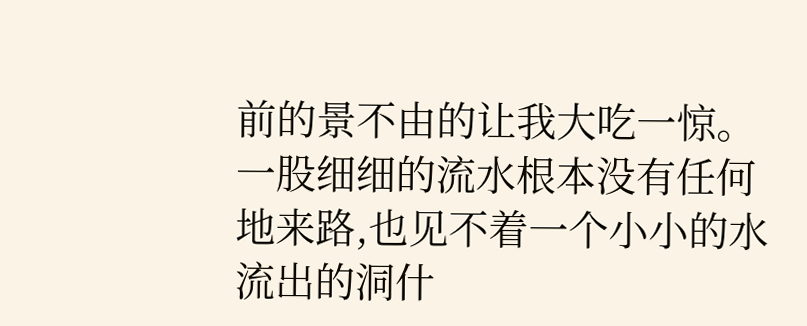前的景不由的让我大吃一惊。
一股细细的流水根本没有任何地来路,也见不着一个小小的水流出的洞什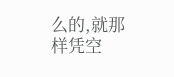么的,就那样凭空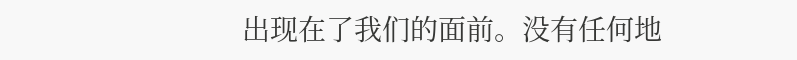出现在了我们的面前。没有任何地